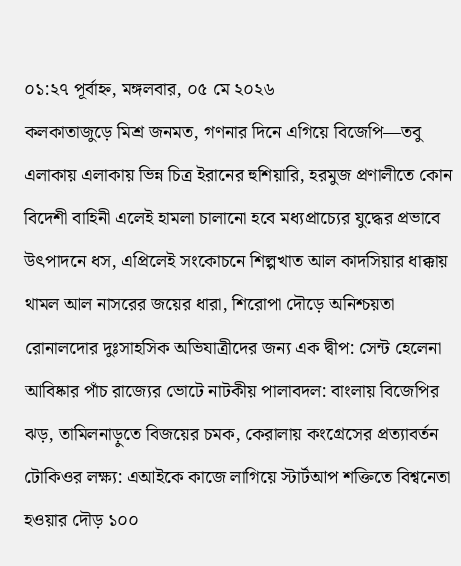০১:২৭ পূর্বাহ্ন, মঙ্গলবার, ০৫ মে ২০২৬
কলকাতাজুড়ে মিশ্র জনমত, গণনার দিনে এগিয়ে বিজেপি—তবু এলাকায় এলাকায় ভিন্ন চিত্র ইরানের হুশিয়ারি, হরমুজ প্রণালীতে কোন বিদেশী বাহিনী এলেই হামলা চালানো হবে মধ্যপ্রাচ্যের যুদ্ধের প্রভাবে উৎপাদনে ধস, এপ্রিলেই সংকোচনে শিল্পখাত আল কাদসিয়ার ধাক্কায় থামল আল নাসরের জয়ের ধারা, শিরোপা দৌড়ে অনিশ্চয়তা রোনালদোর দুঃসাহসিক অভিযাত্রীদের জন্য এক দ্বীপ: সেন্ট হেলেনা আবিষ্কার পাঁচ রাজ্যের ভোটে নাটকীয় পালাবদল: বাংলায় বিজেপির ঝড়, তামিলনাড়ুতে বিজয়ের চমক, কেরালায় কংগ্রেসের প্রত্যাবর্তন টোকিওর লক্ষ্য: এআইকে কাজে লাগিয়ে স্টার্টআপ শক্তিতে বিশ্বনেতা হওয়ার দৌড় ১০০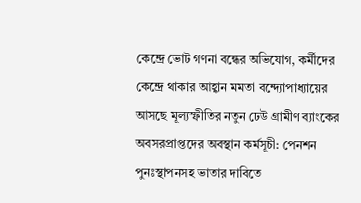কেন্দ্রে ভোট গণনা বন্ধের অভিযোগ, কর্মীদের কেন্দ্রে থাকার আহ্বান মমতা বন্দ্যোপাধ্যায়ের আসছে মূল্যস্ফীতির নতুন ঢেউ গ্রামীণ ব্যাংকের অবসরপ্রাপ্তদের অবস্থান কর্মসূচী: পেনশন পুনঃস্থাপনসহ ভাতার দাবিতে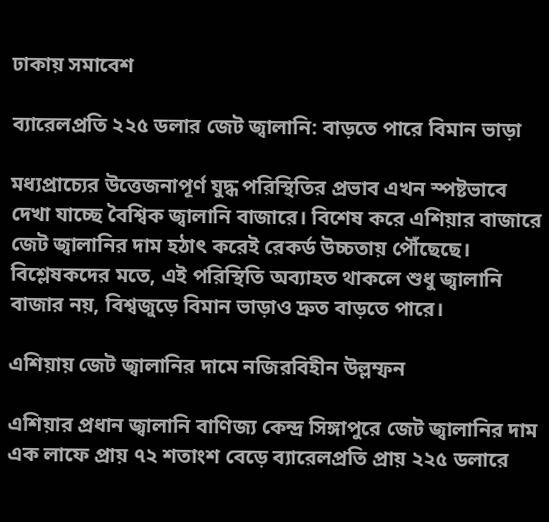ঢাকায় সমাবেশ

ব্যারেলপ্রতি ২২৫ ডলার জেট জ্বালানি: বাড়তে পারে বিমান ভাড়া

মধ্যপ্রাচ্যের উত্তেজনাপূর্ণ যুদ্ধ পরিস্থিতির প্রভাব এখন স্পষ্টভাবে দেখা যাচ্ছে বৈশ্বিক জ্বালানি বাজারে। বিশেষ করে এশিয়ার বাজারে জেট জ্বালানির দাম হঠাৎ করেই রেকর্ড উচ্চতায় পৌঁছেছে। বিশ্লেষকদের মতে, এই পরিস্থিতি অব্যাহত থাকলে শুধু জ্বালানি বাজার নয়, বিশ্বজুড়ে বিমান ভাড়াও দ্রুত বাড়তে পারে।

এশিয়ায় জেট জ্বালানির দামে নজিরবিহীন উল্লম্ফন

এশিয়ার প্রধান জ্বালানি বাণিজ্য কেন্দ্র সিঙ্গাপুরে জেট জ্বালানির দাম এক লাফে প্রায় ৭২ শতাংশ বেড়ে ব্যারেলপ্রতি প্রায় ২২৫ ডলারে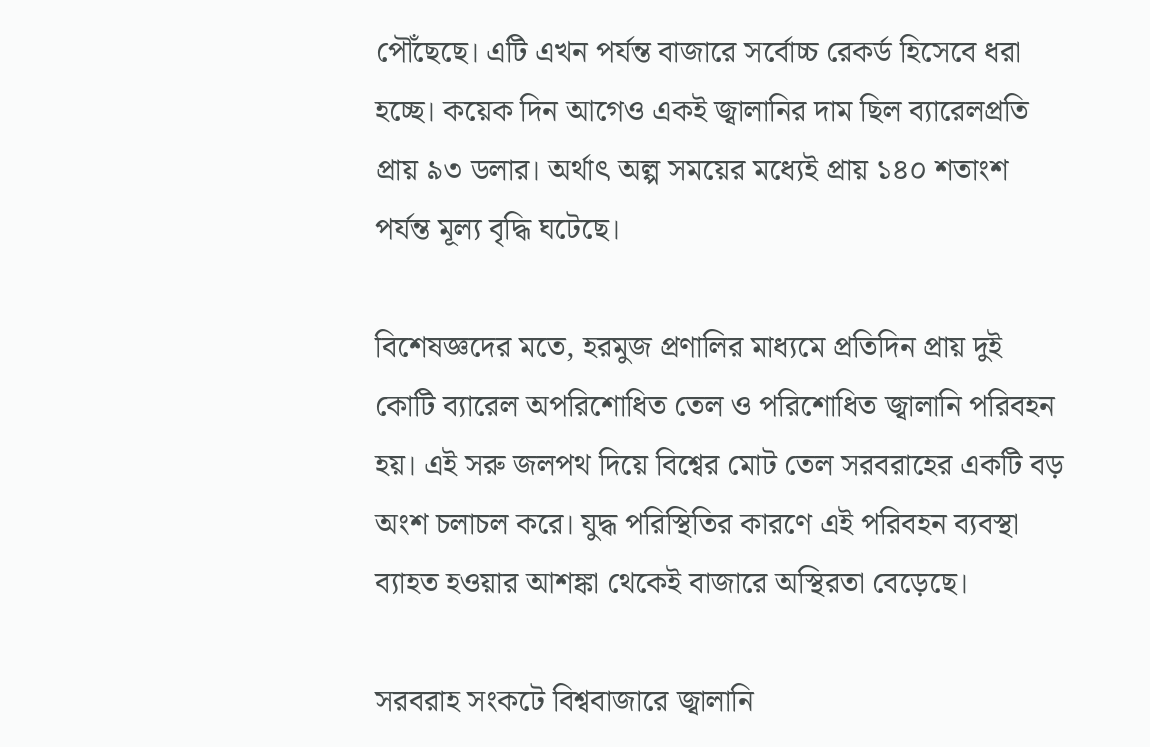পৌঁছেছে। এটি এখন পর্যন্ত বাজারে সর্বোচ্চ রেকর্ড হিসেবে ধরা হচ্ছে। কয়েক দিন আগেও একই জ্বালানির দাম ছিল ব্যারেলপ্রতি প্রায় ৯৩ ডলার। অর্থাৎ অল্প সময়ের মধ্যেই প্রায় ১৪০ শতাংশ পর্যন্ত মূল্য বৃদ্ধি ঘটেছে।

বিশেষজ্ঞদের মতে, হরমুজ প্রণালির মাধ্যমে প্রতিদিন প্রায় দুই কোটি ব্যারেল অপরিশোধিত তেল ও পরিশোধিত জ্বালানি পরিবহন হয়। এই সরু জলপথ দিয়ে বিশ্বের মোট তেল সরবরাহের একটি বড় অংশ চলাচল করে। যুদ্ধ পরিস্থিতির কারণে এই পরিবহন ব্যবস্থা ব্যাহত হওয়ার আশঙ্কা থেকেই বাজারে অস্থিরতা বেড়েছে।

সরবরাহ সংকটে বিশ্ববাজারে জ্বালানি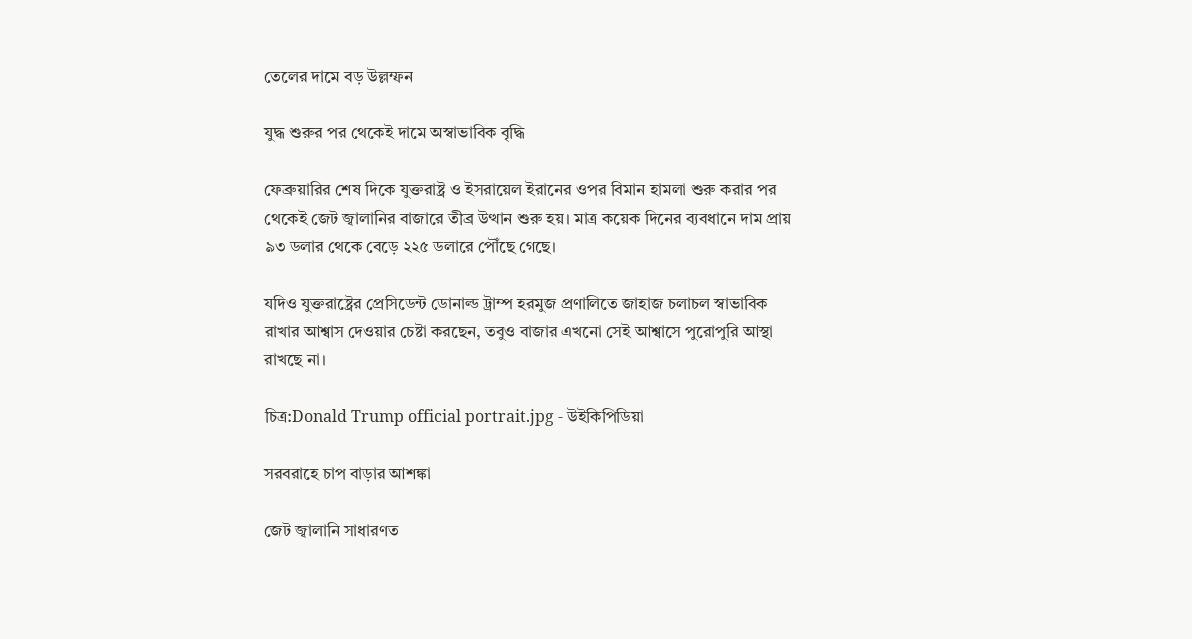তেলের দামে বড় উল্লম্ফন

যুদ্ধ শুরুর পর থেকেই দামে অস্বাভাবিক বৃদ্ধি

ফেব্রুয়ারির শেষ দিকে যুক্তরাষ্ট্র ও ইসরায়েল ইরানের ওপর বিমান হামলা শুরু করার পর থেকেই জেট জ্বালানির বাজারে তীব্র উত্থান শুরু হয়। মাত্র কয়েক দিনের ব্যবধানে দাম প্রায় ৯৩ ডলার থেকে বেড়ে ২২৫ ডলারে পৌঁছে গেছে।

যদিও যুক্তরাষ্ট্রের প্রেসিডেন্ট ডোনাল্ড ট্রাম্প হরমুজ প্রণালিতে জাহাজ চলাচল স্বাভাবিক রাখার আশ্বাস দেওয়ার চেষ্টা করছেন, তবুও বাজার এখনো সেই আশ্বাসে পুরোপুরি আস্থা রাখছে না।

চিত্র:Donald Trump official portrait.jpg - উইকিপিডিয়া

সরবরাহে চাপ বাড়ার আশঙ্কা

জেট জ্বালানি সাধারণত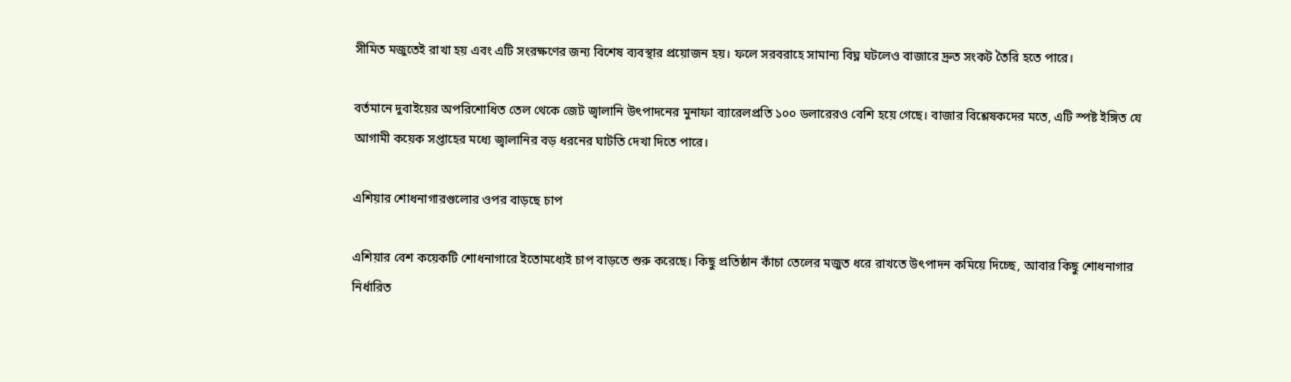সীমিত মজুতেই রাখা হয় এবং এটি সংরক্ষণের জন্য বিশেষ ব্যবস্থার প্রয়োজন হয়। ফলে সরবরাহে সামান্য বিঘ্ন ঘটলেও বাজারে দ্রুত সংকট তৈরি হতে পারে।

বর্তমানে দুবাইয়ের অপরিশোধিত তেল থেকে জেট জ্বালানি উৎপাদনের মুনাফা ব্যারেলপ্রতি ১০০ ডলারেরও বেশি হয়ে গেছে। বাজার বিশ্লেষকদের মতে, এটি স্পষ্ট ইঙ্গিত যে আগামী কয়েক সপ্তাহের মধ্যে জ্বালানির বড় ধরনের ঘাটতি দেখা দিতে পারে।

এশিয়ার শোধনাগারগুলোর ওপর বাড়ছে চাপ

এশিয়ার বেশ কয়েকটি শোধনাগারে ইতোমধ্যেই চাপ বাড়তে শুরু করেছে। কিছু প্রতিষ্ঠান কাঁচা তেলের মজুত ধরে রাখতে উৎপাদন কমিয়ে দিচ্ছে, আবার কিছু শোধনাগার নির্ধারিত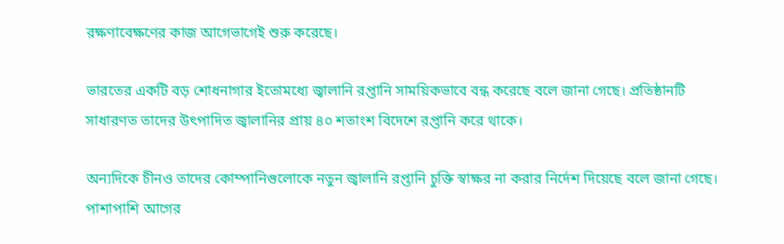রক্ষণাবেক্ষণের কাজ আগেভাগেই শুরু করেছে।

ভারতের একটি বড় শোধনাগার ইতোমধ্যে জ্বালানি রপ্তানি সাময়িকভাবে বন্ধ করেছে বলে জানা গেছে। প্রতিষ্ঠানটি সাধারণত তাদের উৎপাদিত জ্বালানির প্রায় ৪০ শতাংশ বিদেশে রপ্তানি করে থাকে।

অন্যদিকে চীনও তাদের কোম্পানিগুলোকে নতুন জ্বালানি রপ্তানি চুক্তি স্বাক্ষর না করার নির্দেশ দিয়েছে বলে জানা গেছে। পাশাপাশি আগের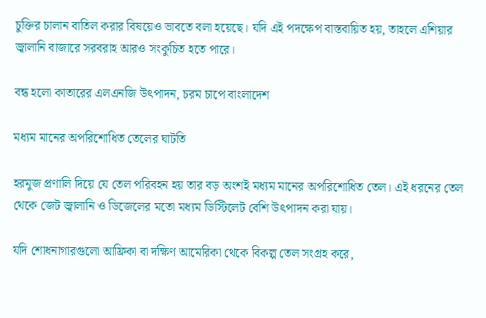চুক্তির চালান বাতিল করার বিষয়েও ভাবতে বলা হয়েছে। যদি এই পদক্ষেপ বাস্তবায়িত হয়, তাহলে এশিয়ার জ্বালানি বাজারে সরবরাহ আরও সংকুচিত হতে পারে।

বন্ধ হলো কাতারের এলএনজি উৎপাদন, চরম চাপে বাংলাদেশ

মধ্যম মানের অপরিশোধিত তেলের ঘাটতি

হরমুজ প্রণালি দিয়ে যে তেল পরিবহন হয় তার বড় অংশই মধ্যম মানের অপরিশোধিত তেল। এই ধরনের তেল থেকে জেট জ্বালানি ও ডিজেলের মতো মধ্যম ডিস্টিলেট বেশি উৎপাদন করা যায়।

যদি শোধনাগারগুলো আফ্রিকা বা দক্ষিণ আমেরিকা থেকে বিকল্প তেল সংগ্রহ করে,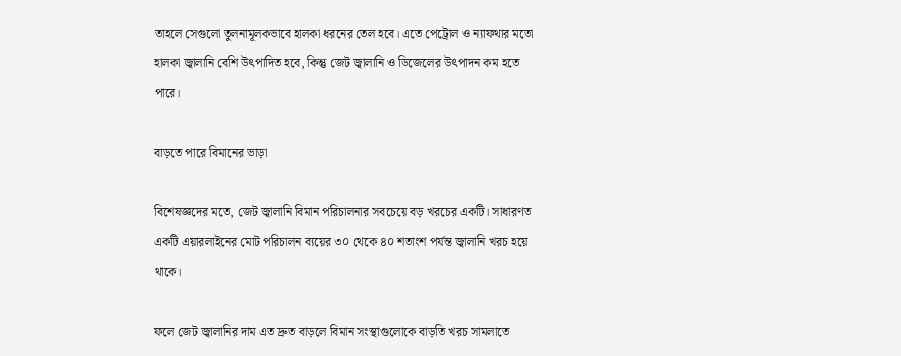তাহলে সেগুলো তুলনামূলকভাবে হালকা ধরনের তেল হবে। এতে পেট্রোল ও ন্যাফথার মতো হালকা জ্বালানি বেশি উৎপাদিত হবে, কিন্তু জেট জ্বালানি ও ডিজেলের উৎপাদন কম হতে পারে।

বাড়তে পারে বিমানের ভাড়া

বিশেষজ্ঞদের মতে, জেট জ্বালানি বিমান পরিচালনার সবচেয়ে বড় খরচের একটি। সাধারণত একটি এয়ারলাইনের মোট পরিচালন ব্যয়ের ৩০ থেকে ৪০ শতাংশ পর্যন্ত জ্বালানি খরচ হয়ে থাকে।

ফলে জেট জ্বালানির দাম এত দ্রুত বাড়লে বিমান সংস্থাগুলোকে বাড়তি খরচ সামলাতে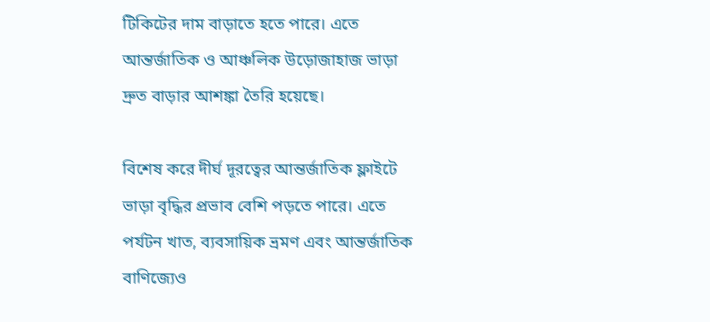টিকিটের দাম বাড়াতে হতে পারে। এতে আন্তর্জাতিক ও আঞ্চলিক উড়োজাহাজ ভাড়া দ্রুত বাড়ার আশঙ্কা তৈরি হয়েছে।

বিশেষ করে দীর্ঘ দূরত্বের আন্তর্জাতিক ফ্লাইটে ভাড়া বৃদ্ধির প্রভাব বেশি পড়তে পারে। এতে পর্যটন খাত, ব্যবসায়িক ভ্রমণ এবং আন্তর্জাতিক বাণিজ্যেও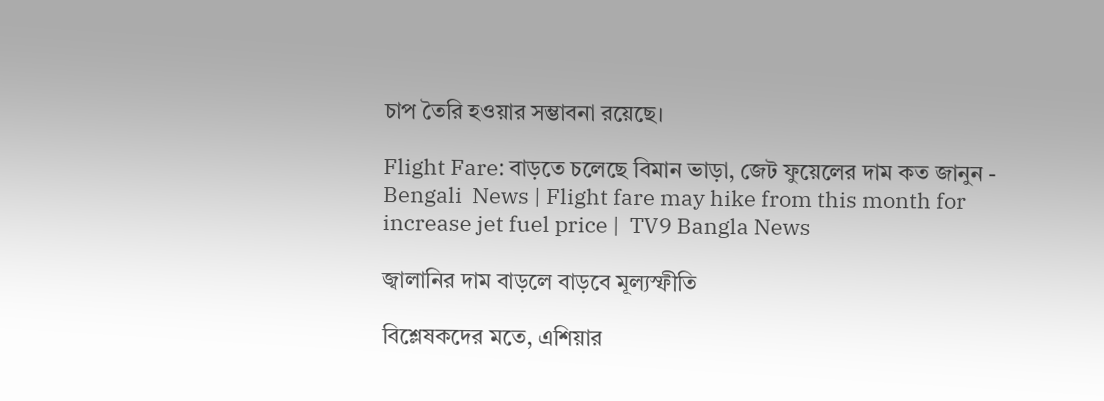চাপ তৈরি হওয়ার সম্ভাবনা রয়েছে।

Flight Fare: বাড়তে চলেছে বিমান ভাড়া, জেট ফুয়েলের দাম কত জানুন - Bengali  News | Flight fare may hike from this month for increase jet fuel price |  TV9 Bangla News

জ্বালানির দাম বাড়লে বাড়বে মূল্যস্ফীতি

বিশ্লেষকদের মতে, এশিয়ার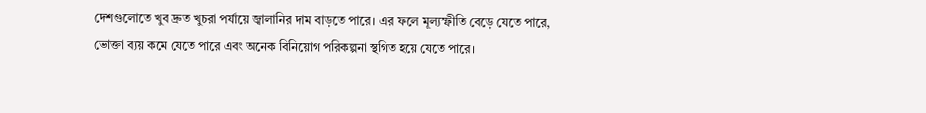দেশগুলোতে খুব দ্রুত খুচরা পর্যায়ে জ্বালানির দাম বাড়তে পারে। এর ফলে মূল্যস্ফীতি বেড়ে যেতে পারে, ভোক্তা ব্যয় কমে যেতে পারে এবং অনেক বিনিয়োগ পরিকল্পনা স্থগিত হয়ে যেতে পারে।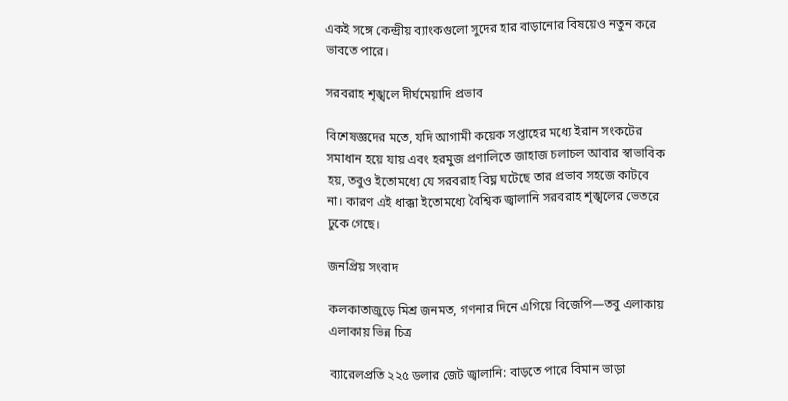একই সঙ্গে কেন্দ্রীয় ব্যাংকগুলো সুদের হার বাড়ানোর বিষয়েও নতুন করে ভাবতে পারে।

সরবরাহ শৃঙ্খলে দীর্ঘমেয়াদি প্রভাব

বিশেষজ্ঞদের মতে, যদি আগামী কয়েক সপ্তাহের মধ্যে ইরান সংকটের সমাধান হয়ে যায় এবং হরমুজ প্রণালিতে জাহাজ চলাচল আবার স্বাভাবিক হয়, তবুও ইতোমধ্যে যে সরবরাহ বিঘ্ন ঘটেছে তার প্রভাব সহজে কাটবে না। কারণ এই ধাক্কা ইতোমধ্যে বৈশ্বিক জ্বালানি সরবরাহ শৃঙ্খলের ভেতরে ঢুকে গেছে।

জনপ্রিয় সংবাদ

কলকাতাজুড়ে মিশ্র জনমত, গণনার দিনে এগিয়ে বিজেপি—তবু এলাকায় এলাকায় ভিন্ন চিত্র

ব্যারেলপ্রতি ২২৫ ডলার জেট জ্বালানি: বাড়তে পারে বিমান ভাড়া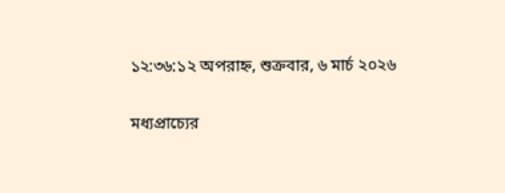১২:৩৬:১২ অপরাহ্ন, শুক্রবার, ৬ মার্চ ২০২৬

মধ্যপ্রাচ্যের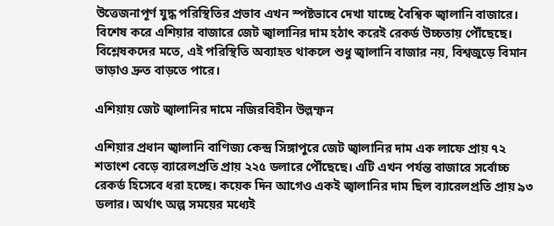উত্তেজনাপূর্ণ যুদ্ধ পরিস্থিতির প্রভাব এখন স্পষ্টভাবে দেখা যাচ্ছে বৈশ্বিক জ্বালানি বাজারে। বিশেষ করে এশিয়ার বাজারে জেট জ্বালানির দাম হঠাৎ করেই রেকর্ড উচ্চতায় পৌঁছেছে। বিশ্লেষকদের মতে, এই পরিস্থিতি অব্যাহত থাকলে শুধু জ্বালানি বাজার নয়, বিশ্বজুড়ে বিমান ভাড়াও দ্রুত বাড়তে পারে।

এশিয়ায় জেট জ্বালানির দামে নজিরবিহীন উল্লম্ফন

এশিয়ার প্রধান জ্বালানি বাণিজ্য কেন্দ্র সিঙ্গাপুরে জেট জ্বালানির দাম এক লাফে প্রায় ৭২ শতাংশ বেড়ে ব্যারেলপ্রতি প্রায় ২২৫ ডলারে পৌঁছেছে। এটি এখন পর্যন্ত বাজারে সর্বোচ্চ রেকর্ড হিসেবে ধরা হচ্ছে। কয়েক দিন আগেও একই জ্বালানির দাম ছিল ব্যারেলপ্রতি প্রায় ৯৩ ডলার। অর্থাৎ অল্প সময়ের মধ্যেই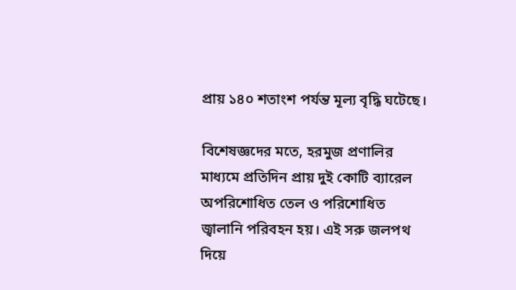প্রায় ১৪০ শতাংশ পর্যন্ত মূল্য বৃদ্ধি ঘটেছে।

বিশেষজ্ঞদের মতে, হরমুজ প্রণালির মাধ্যমে প্রতিদিন প্রায় দুই কোটি ব্যারেল অপরিশোধিত তেল ও পরিশোধিত জ্বালানি পরিবহন হয়। এই সরু জলপথ দিয়ে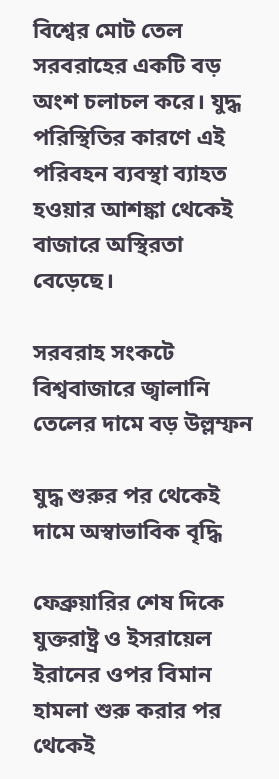বিশ্বের মোট তেল সরবরাহের একটি বড় অংশ চলাচল করে। যুদ্ধ পরিস্থিতির কারণে এই পরিবহন ব্যবস্থা ব্যাহত হওয়ার আশঙ্কা থেকেই বাজারে অস্থিরতা বেড়েছে।

সরবরাহ সংকটে বিশ্ববাজারে জ্বালানি তেলের দামে বড় উল্লম্ফন

যুদ্ধ শুরুর পর থেকেই দামে অস্বাভাবিক বৃদ্ধি

ফেব্রুয়ারির শেষ দিকে যুক্তরাষ্ট্র ও ইসরায়েল ইরানের ওপর বিমান হামলা শুরু করার পর থেকেই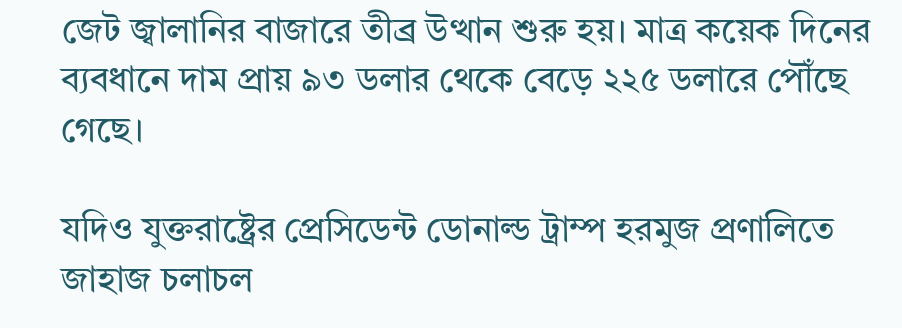জেট জ্বালানির বাজারে তীব্র উত্থান শুরু হয়। মাত্র কয়েক দিনের ব্যবধানে দাম প্রায় ৯৩ ডলার থেকে বেড়ে ২২৫ ডলারে পৌঁছে গেছে।

যদিও যুক্তরাষ্ট্রের প্রেসিডেন্ট ডোনাল্ড ট্রাম্প হরমুজ প্রণালিতে জাহাজ চলাচল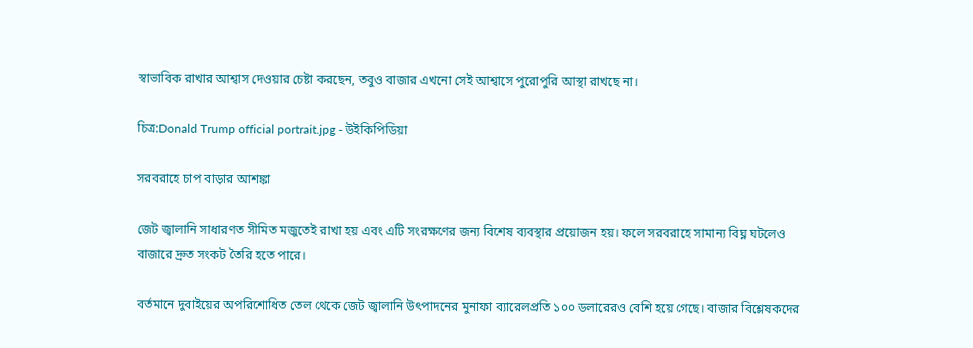স্বাভাবিক রাখার আশ্বাস দেওয়ার চেষ্টা করছেন, তবুও বাজার এখনো সেই আশ্বাসে পুরোপুরি আস্থা রাখছে না।

চিত্র:Donald Trump official portrait.jpg - উইকিপিডিয়া

সরবরাহে চাপ বাড়ার আশঙ্কা

জেট জ্বালানি সাধারণত সীমিত মজুতেই রাখা হয় এবং এটি সংরক্ষণের জন্য বিশেষ ব্যবস্থার প্রয়োজন হয়। ফলে সরবরাহে সামান্য বিঘ্ন ঘটলেও বাজারে দ্রুত সংকট তৈরি হতে পারে।

বর্তমানে দুবাইয়ের অপরিশোধিত তেল থেকে জেট জ্বালানি উৎপাদনের মুনাফা ব্যারেলপ্রতি ১০০ ডলারেরও বেশি হয়ে গেছে। বাজার বিশ্লেষকদের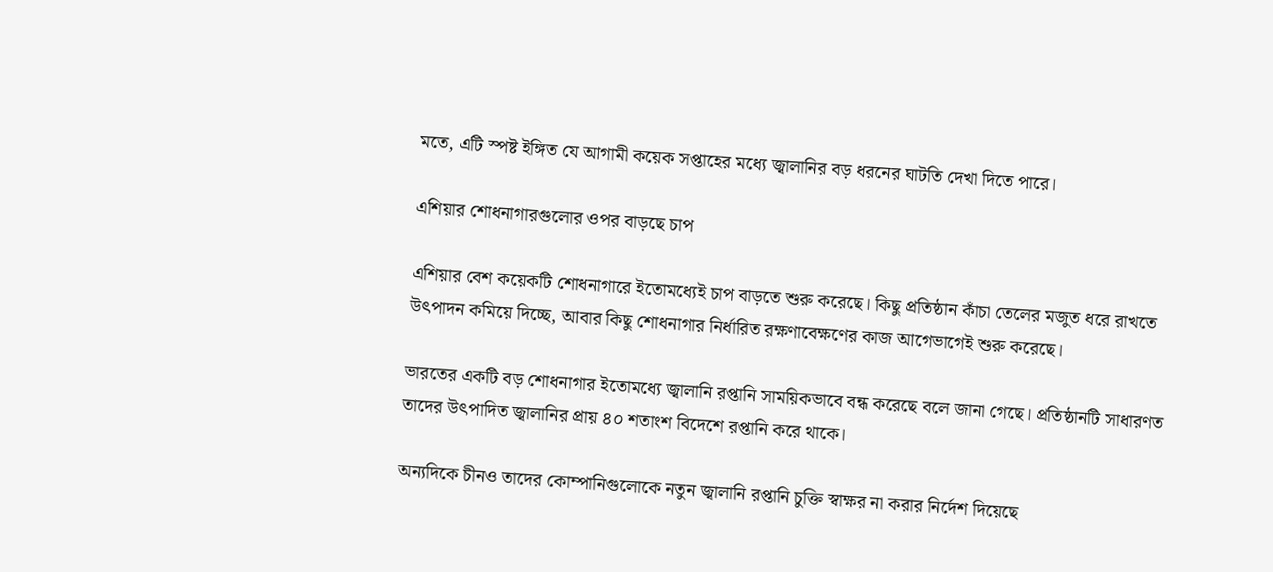মতে, এটি স্পষ্ট ইঙ্গিত যে আগামী কয়েক সপ্তাহের মধ্যে জ্বালানির বড় ধরনের ঘাটতি দেখা দিতে পারে।

এশিয়ার শোধনাগারগুলোর ওপর বাড়ছে চাপ

এশিয়ার বেশ কয়েকটি শোধনাগারে ইতোমধ্যেই চাপ বাড়তে শুরু করেছে। কিছু প্রতিষ্ঠান কাঁচা তেলের মজুত ধরে রাখতে উৎপাদন কমিয়ে দিচ্ছে, আবার কিছু শোধনাগার নির্ধারিত রক্ষণাবেক্ষণের কাজ আগেভাগেই শুরু করেছে।

ভারতের একটি বড় শোধনাগার ইতোমধ্যে জ্বালানি রপ্তানি সাময়িকভাবে বন্ধ করেছে বলে জানা গেছে। প্রতিষ্ঠানটি সাধারণত তাদের উৎপাদিত জ্বালানির প্রায় ৪০ শতাংশ বিদেশে রপ্তানি করে থাকে।

অন্যদিকে চীনও তাদের কোম্পানিগুলোকে নতুন জ্বালানি রপ্তানি চুক্তি স্বাক্ষর না করার নির্দেশ দিয়েছে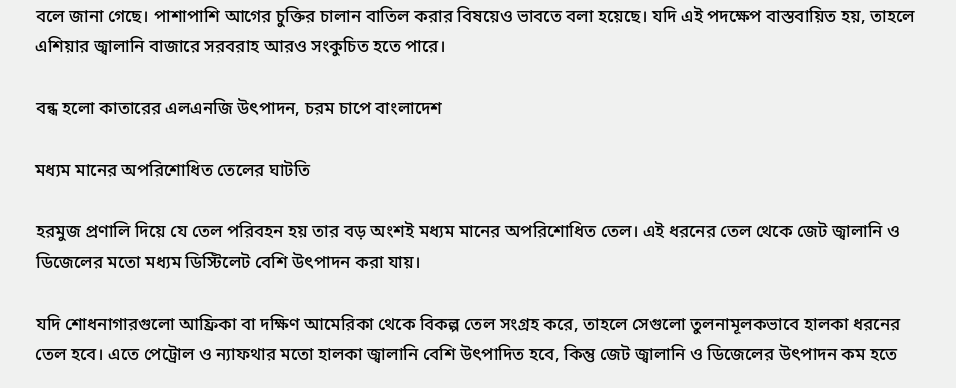বলে জানা গেছে। পাশাপাশি আগের চুক্তির চালান বাতিল করার বিষয়েও ভাবতে বলা হয়েছে। যদি এই পদক্ষেপ বাস্তবায়িত হয়, তাহলে এশিয়ার জ্বালানি বাজারে সরবরাহ আরও সংকুচিত হতে পারে।

বন্ধ হলো কাতারের এলএনজি উৎপাদন, চরম চাপে বাংলাদেশ

মধ্যম মানের অপরিশোধিত তেলের ঘাটতি

হরমুজ প্রণালি দিয়ে যে তেল পরিবহন হয় তার বড় অংশই মধ্যম মানের অপরিশোধিত তেল। এই ধরনের তেল থেকে জেট জ্বালানি ও ডিজেলের মতো মধ্যম ডিস্টিলেট বেশি উৎপাদন করা যায়।

যদি শোধনাগারগুলো আফ্রিকা বা দক্ষিণ আমেরিকা থেকে বিকল্প তেল সংগ্রহ করে, তাহলে সেগুলো তুলনামূলকভাবে হালকা ধরনের তেল হবে। এতে পেট্রোল ও ন্যাফথার মতো হালকা জ্বালানি বেশি উৎপাদিত হবে, কিন্তু জেট জ্বালানি ও ডিজেলের উৎপাদন কম হতে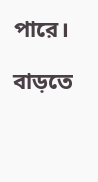পারে।

বাড়তে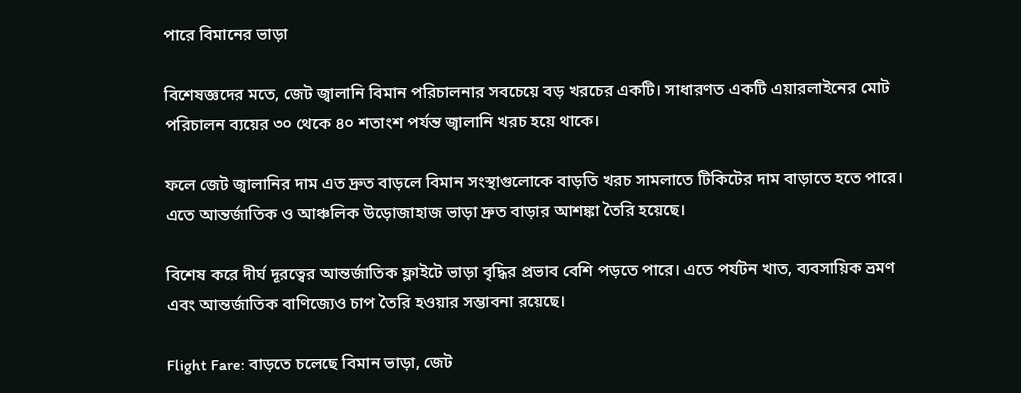পারে বিমানের ভাড়া

বিশেষজ্ঞদের মতে, জেট জ্বালানি বিমান পরিচালনার সবচেয়ে বড় খরচের একটি। সাধারণত একটি এয়ারলাইনের মোট পরিচালন ব্যয়ের ৩০ থেকে ৪০ শতাংশ পর্যন্ত জ্বালানি খরচ হয়ে থাকে।

ফলে জেট জ্বালানির দাম এত দ্রুত বাড়লে বিমান সংস্থাগুলোকে বাড়তি খরচ সামলাতে টিকিটের দাম বাড়াতে হতে পারে। এতে আন্তর্জাতিক ও আঞ্চলিক উড়োজাহাজ ভাড়া দ্রুত বাড়ার আশঙ্কা তৈরি হয়েছে।

বিশেষ করে দীর্ঘ দূরত্বের আন্তর্জাতিক ফ্লাইটে ভাড়া বৃদ্ধির প্রভাব বেশি পড়তে পারে। এতে পর্যটন খাত, ব্যবসায়িক ভ্রমণ এবং আন্তর্জাতিক বাণিজ্যেও চাপ তৈরি হওয়ার সম্ভাবনা রয়েছে।

Flight Fare: বাড়তে চলেছে বিমান ভাড়া, জেট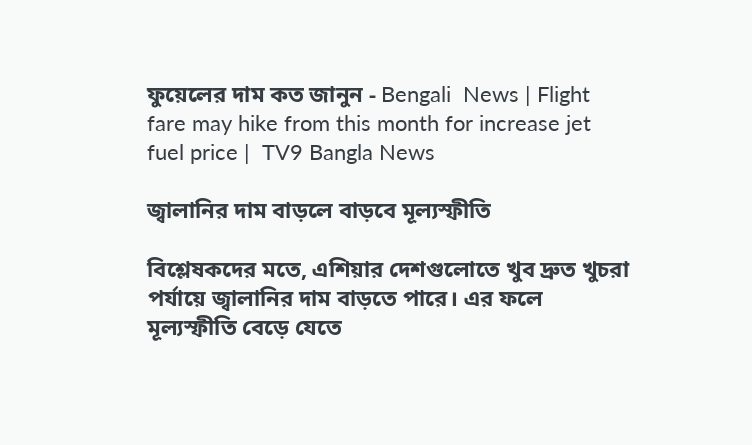ফুয়েলের দাম কত জানুন - Bengali  News | Flight fare may hike from this month for increase jet fuel price |  TV9 Bangla News

জ্বালানির দাম বাড়লে বাড়বে মূল্যস্ফীতি

বিশ্লেষকদের মতে, এশিয়ার দেশগুলোতে খুব দ্রুত খুচরা পর্যায়ে জ্বালানির দাম বাড়তে পারে। এর ফলে মূল্যস্ফীতি বেড়ে যেতে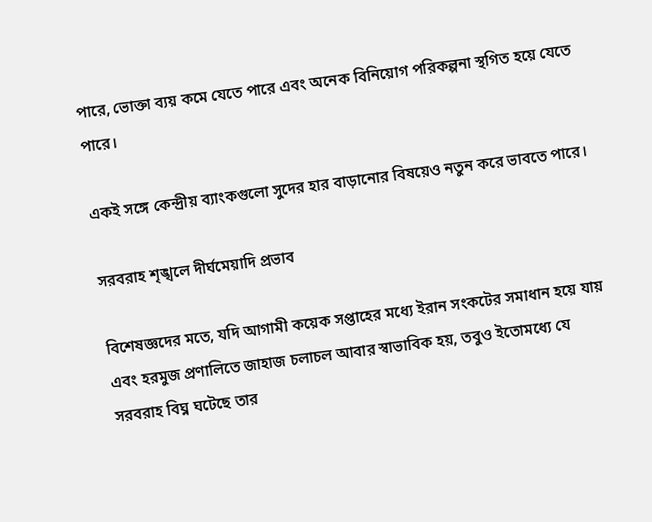পারে, ভোক্তা ব্যয় কমে যেতে পারে এবং অনেক বিনিয়োগ পরিকল্পনা স্থগিত হয়ে যেতে পারে।

একই সঙ্গে কেন্দ্রীয় ব্যাংকগুলো সুদের হার বাড়ানোর বিষয়েও নতুন করে ভাবতে পারে।

সরবরাহ শৃঙ্খলে দীর্ঘমেয়াদি প্রভাব

বিশেষজ্ঞদের মতে, যদি আগামী কয়েক সপ্তাহের মধ্যে ইরান সংকটের সমাধান হয়ে যায় এবং হরমুজ প্রণালিতে জাহাজ চলাচল আবার স্বাভাবিক হয়, তবুও ইতোমধ্যে যে সরবরাহ বিঘ্ন ঘটেছে তার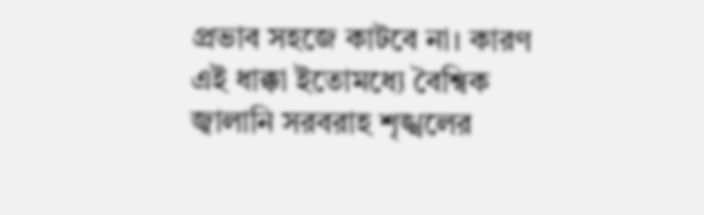প্রভাব সহজে কাটবে না। কারণ এই ধাক্কা ইতোমধ্যে বৈশ্বিক জ্বালানি সরবরাহ শৃঙ্খলের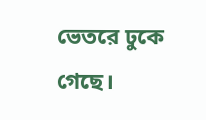ভেতরে ঢুকে গেছে।